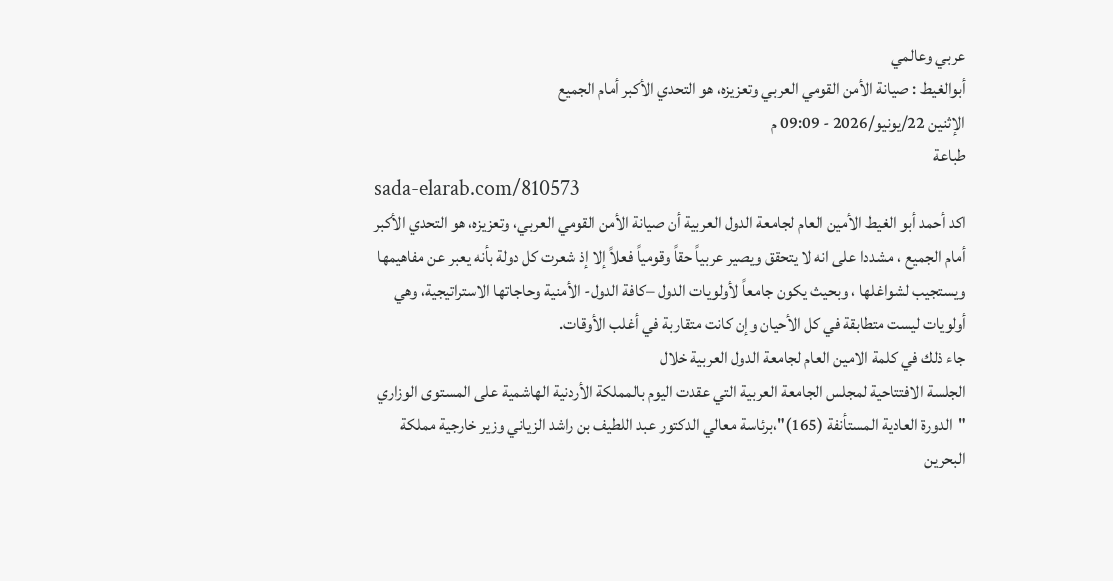عربي وعالمي
أبوالغيط : صيانة الأمن القومي العربي وتعزيزه، هو التحدي الأكبر أمام الجميع
الإثنين 22/يونيو/2026 - 09:09 م
طباعة
sada-elarab.com/810573
اكد أحمد أبو الغيط الأمين العام لجامعة الدول العربية أن صيانة الأمن القومي العربي، وتعزيزه، هو التحدي الأكبر أمام الجميع ، مشددا على انه لا يتحقق ويصير عربياً حقاً وقومياً فعلاً إلا إذ شعرت كل دولة بأنه يعبر عن مفاهيمها ويستجيب لشواغلها ، وبحيث يكون جامعاً لأولويات الدول –كافة الدول- الأمنية وحاجاتها الاستراتيجية، وهي أولويات ليست متطابقة في كل الأحيان وإن كانت متقاربة في أغلب الأوقات.
جاء ذلك في كلمة الامين العام لجامعة الدول العربية خلال
الجلسة الافتتاحية لمجلس الجامعة العربية التي عقدت اليوم بالمملكة الأردنية الهاشمية على المستوى الوزاري "الدورة العادية المستأنفة (165)"،برئاسة معالي الدكتور عبد اللطيف بن راشد الزياني وزير خارجية مملكة البحرين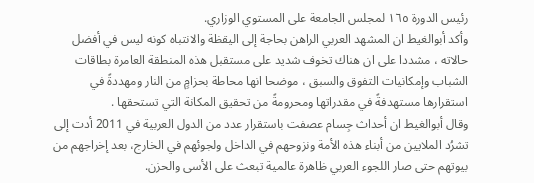رئيس الدورة ١٦٥ لمجلس الجامعة على المستوي الوزاري.
وأكد أبوالغيط ان المشهد العربي الراهن بحاجة إلى اليقظة والانتباه كونه ليس في أفضل حالاته ، مشددا على ان هناك تخوف شديد على مستقبل هذه المنطقة العامرة بطاقات الشباب وإمكانيات التفوق والسبق ، موضحا انها محاطة بحزامٍ من النار ومهددةً في استقرارها مستهدفةً في مقدراتها ومحرومةً من تحقيق المكانة التي تستحقها .
وقال أبوالغيط ان أحداث جِسام عصفت باستقرار عدد من الدول العربية في 2011 أدت إلى تشرُد الملايين من أبناء هذه الأمة ونزوحهم في الداخل ولجوئهم في الخارج، بعد إخراجهم من بيوتهم حتى صار اللجوء العربي ظاهرة عالمية تبعث على الأسى والحزن.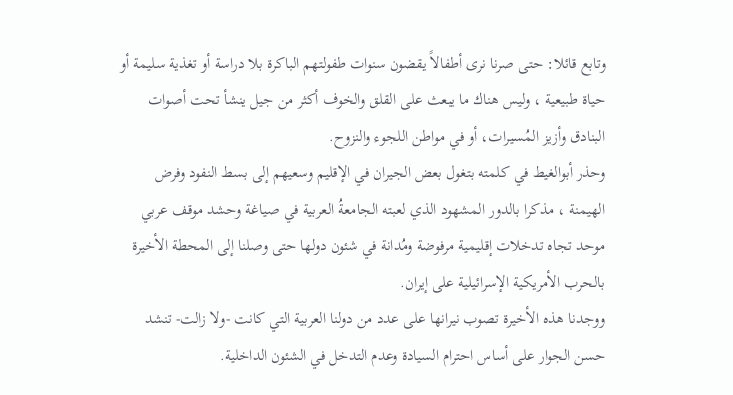وتابع قائلا: حتى صرنا نرى أطفالاً يقضون سنوات طفولتهم الباكرة بلا دراسة أو تغذية سليمة أو حياة طبيعية ، وليس هناك ما يبعث على القلق والخوف أكثر من جيل ينشأ تحت أصوات البنادق وأزيز المُسيرات، أو في مواطن اللجوء والنزوح.
وحذر أبوالغيط في كلمته بتغول بعض الجيران في الإقليم وسعيهم إلى بسط النفود وفرض الهيمنة ، مذكرا بالدور المشهود الذي لعبته الجامعةُ العربية في صياغة وحشد موقف عربي موحد تجاه تدخلات إقليمية مرفوضة ومُدانة في شئون دولها حتى وصلنا إلى المحطة الأخيرة بالحرب الأمريكية الإسرائيلية على إيران.
ووجدنا هذه الأخيرة تصوب نيرانها على عدد من دولنا العربية التي كانت -ولا زالت- تنشد حسن الجوار على أساس احترام السيادة وعدم التدخل في الشئون الداخلية.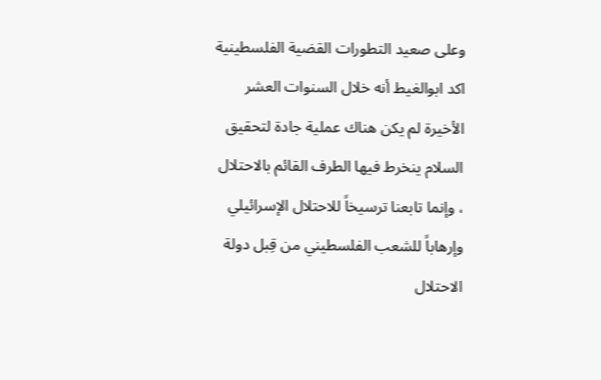وعلى صعيد التطورات القضية الفلسطينية اكد ابوالغيط أنه خلال السنوات العشر الأخيرة لم يكن هناك عملية جادة لتحقيق السلام ينخرط فيها الطرف القائم بالاحتلال ، وإنما تابعنا ترسيخاً للاحتلال الإسرائيلي وإرهاباً للشعب الفلسطيني من قِبل دولة الاحتلال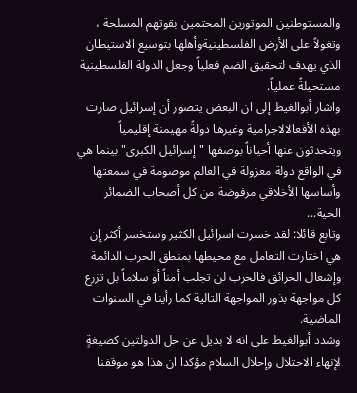والمستوطنين الموتورين المحتمين بقوتهم المسلحة ، وتغولاً على الأرض الفلسطينيةوأهلها بتوسيع الاستيطان الذي يهدف لتحقيق الضم فعلياً وجعل الدولة الفلسطينية مستحيلةً عملياً.
واشار أبوالغيط إلى ان البعض يتصور أن إسرائيل صارت بهذه الأفعالالاجرامية وغيرها دولةً مهيمنة إقليمياً ويتحدثون عنها أحياناً بوصفها "إسرائيل الكبرى" بينما هي في الواقع دولة معزولة في العالم موصومة في سمعتها وأساسها الأخلاقي مرفوضة من كل أصحاب الضمائر الحية...
وتابع قائلا: لقد خسرت اسرائيل الكثير وستخسر أكثر إن هي اختارت التعامل مع محيطها بمنطق الحرب الدائمة وإشعال الحرائق فالحرب لن تجلب أمناً أو سلاماً بل تزرع كل مواجهة بذور المواجهة التالية كما رأينا في السنوات الماضية.
وشدد أبوالغيط على انه لا بديل عن حل الدولتين كصيغةٍ لإنهاء الاحتلال وإحلال السلام مؤكدا ان هذا هو موقفنا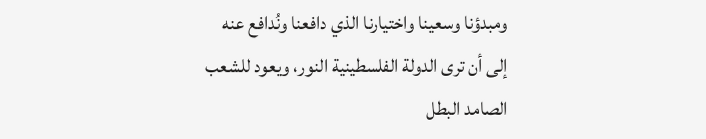ومبدؤنا وسعينا واختيارنا الذي دافعنا ونُدافع عنه إلى أن ترى الدولة الفلسطينية النور، ويعود للشعب الصامد البطل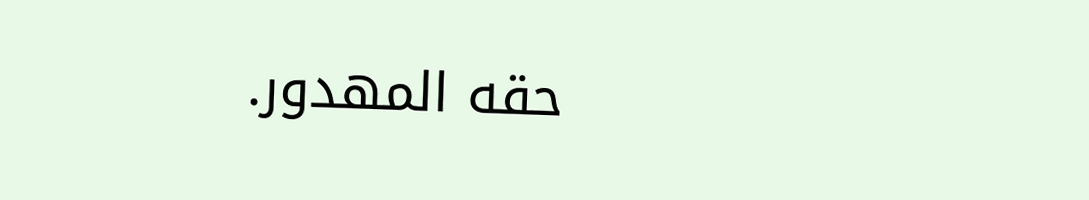حقه المهدور.